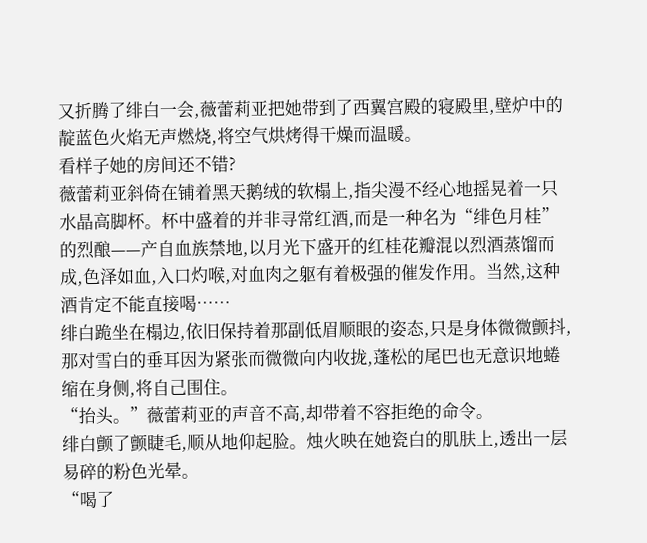又折腾了绯白一会,薇蕾莉亚把她带到了西翼宫殿的寝殿里,壁炉中的靛蓝色火焰无声燃烧,将空气烘烤得干燥而温暖。
看样子她的房间还不错?
薇蕾莉亚斜倚在铺着黑天鹅绒的软榻上,指尖漫不经心地摇晃着一只水晶高脚杯。杯中盛着的并非寻常红酒,而是一种名为“绯色月桂”的烈酿——产自血族禁地,以月光下盛开的红桂花瓣混以烈酒蒸馏而成,色泽如血,入口灼喉,对血肉之躯有着极强的催发作用。当然,这种酒肯定不能直接喝……
绯白跪坐在榻边,依旧保持着那副低眉顺眼的姿态,只是身体微微颤抖,那对雪白的垂耳因为紧张而微微向内收拢,蓬松的尾巴也无意识地蜷缩在身侧,将自己围住。
“抬头。”薇蕾莉亚的声音不高,却带着不容拒绝的命令。
绯白颤了颤睫毛,顺从地仰起脸。烛火映在她瓷白的肌肤上,透出一层易碎的粉色光晕。
“喝了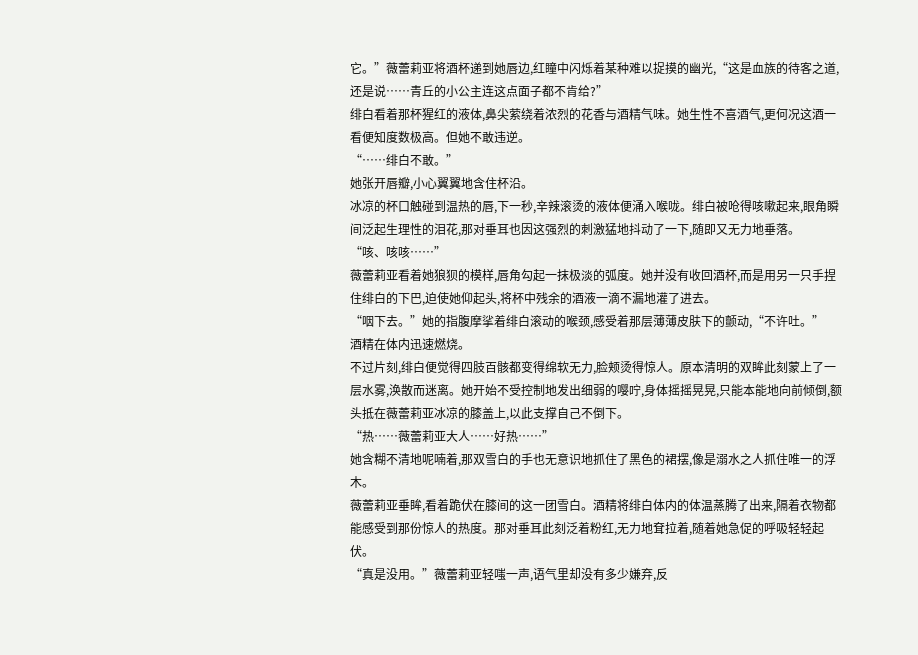它。”薇蕾莉亚将酒杯递到她唇边,红瞳中闪烁着某种难以捉摸的幽光,“这是血族的待客之道,还是说……青丘的小公主连这点面子都不肯给?”
绯白看着那杯猩红的液体,鼻尖萦绕着浓烈的花香与酒精气味。她生性不喜酒气,更何况这酒一看便知度数极高。但她不敢违逆。
“……绯白不敢。”
她张开唇瓣,小心翼翼地含住杯沿。
冰凉的杯口触碰到温热的唇,下一秒,辛辣滚烫的液体便涌入喉咙。绯白被呛得咳嗽起来,眼角瞬间泛起生理性的泪花,那对垂耳也因这强烈的刺激猛地抖动了一下,随即又无力地垂落。
“咳、咳咳……”
薇蕾莉亚看着她狼狈的模样,唇角勾起一抹极淡的弧度。她并没有收回酒杯,而是用另一只手捏住绯白的下巴,迫使她仰起头,将杯中残余的酒液一滴不漏地灌了进去。
“咽下去。”她的指腹摩挲着绯白滚动的喉颈,感受着那层薄薄皮肤下的颤动,“不许吐。”
酒精在体内迅速燃烧。
不过片刻,绯白便觉得四肢百骸都变得绵软无力,脸颊烫得惊人。原本清明的双眸此刻蒙上了一层水雾,涣散而迷离。她开始不受控制地发出细弱的嘤咛,身体摇摇晃晃,只能本能地向前倾倒,额头抵在薇蕾莉亚冰凉的膝盖上,以此支撑自己不倒下。
“热……薇蕾莉亚大人……好热……”
她含糊不清地呢喃着,那双雪白的手也无意识地抓住了黑色的裙摆,像是溺水之人抓住唯一的浮木。
薇蕾莉亚垂眸,看着跪伏在膝间的这一团雪白。酒精将绯白体内的体温蒸腾了出来,隔着衣物都能感受到那份惊人的热度。那对垂耳此刻泛着粉红,无力地耷拉着,随着她急促的呼吸轻轻起伏。
“真是没用。”薇蕾莉亚轻嗤一声,语气里却没有多少嫌弃,反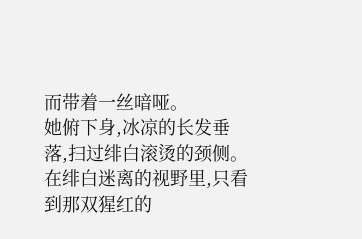而带着一丝喑哑。
她俯下身,冰凉的长发垂落,扫过绯白滚烫的颈侧。
在绯白迷离的视野里,只看到那双猩红的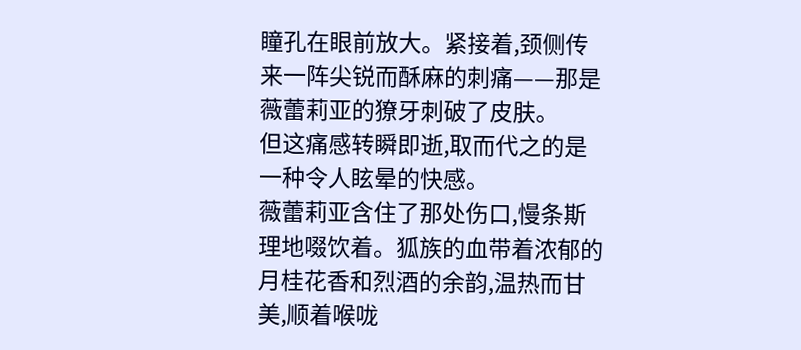瞳孔在眼前放大。紧接着,颈侧传来一阵尖锐而酥麻的刺痛——那是薇蕾莉亚的獠牙刺破了皮肤。
但这痛感转瞬即逝,取而代之的是一种令人眩晕的快感。
薇蕾莉亚含住了那处伤口,慢条斯理地啜饮着。狐族的血带着浓郁的月桂花香和烈酒的余韵,温热而甘美,顺着喉咙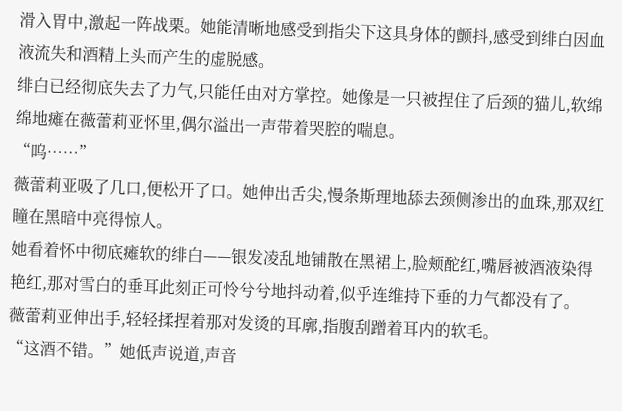滑入胃中,激起一阵战栗。她能清晰地感受到指尖下这具身体的颤抖,感受到绯白因血液流失和酒精上头而产生的虚脱感。
绯白已经彻底失去了力气,只能任由对方掌控。她像是一只被捏住了后颈的猫儿,软绵绵地瘫在薇蕾莉亚怀里,偶尔溢出一声带着哭腔的喘息。
“呜……”
薇蕾莉亚吸了几口,便松开了口。她伸出舌尖,慢条斯理地舔去颈侧渗出的血珠,那双红瞳在黑暗中亮得惊人。
她看着怀中彻底瘫软的绯白——银发凌乱地铺散在黑裙上,脸颊酡红,嘴唇被酒液染得艳红,那对雪白的垂耳此刻正可怜兮兮地抖动着,似乎连维持下垂的力气都没有了。
薇蕾莉亚伸出手,轻轻揉捏着那对发烫的耳廓,指腹刮蹭着耳内的软毛。
“这酒不错。”她低声说道,声音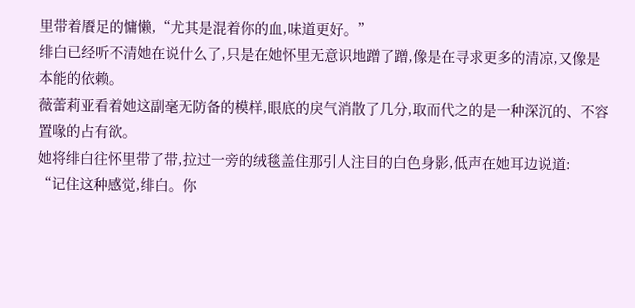里带着餍足的慵懒,“尤其是混着你的血,味道更好。”
绯白已经听不清她在说什么了,只是在她怀里无意识地蹭了蹭,像是在寻求更多的清凉,又像是本能的依赖。
薇蕾莉亚看着她这副毫无防备的模样,眼底的戾气消散了几分,取而代之的是一种深沉的、不容置喙的占有欲。
她将绯白往怀里带了带,拉过一旁的绒毯盖住那引人注目的白色身影,低声在她耳边说道:
“记住这种感觉,绯白。你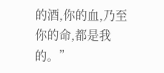的酒,你的血,乃至你的命,都是我的。”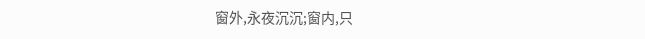窗外,永夜沉沉;窗内,只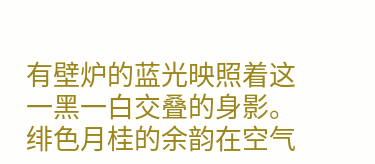有壁炉的蓝光映照着这一黑一白交叠的身影。绯色月桂的余韵在空气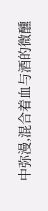中弥漫,混合着血与酒的微醺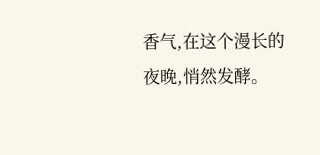香气,在这个漫长的夜晚,悄然发酵。